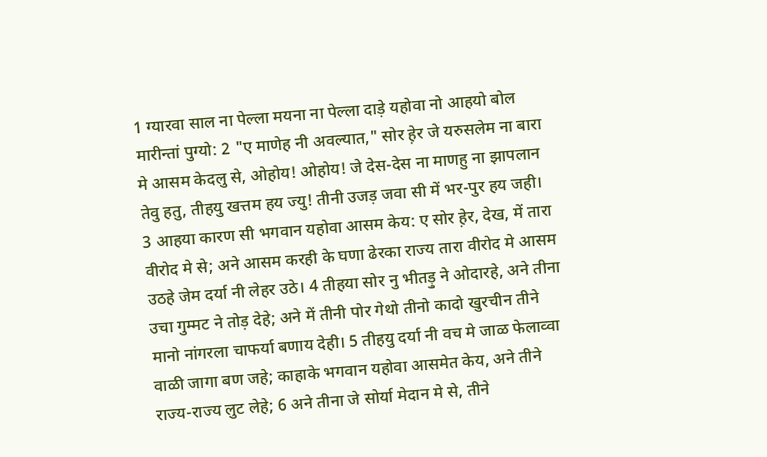1 ग्यारवा साल ना पेल्ला मयना ना पेल्ला दाड़े यहोवा नो आहयो बोल मारीन्तां पुग्यो: 2 "ए माणेह नी अवल्यात," सोर ह़ेर जे यरुसलेम ना बारा मे आसम केदलु से, ओहोय! ओहोय! जे देस-देस ना माणहु ना झापलान तेवु हतु, तीहयु खत्तम हय ज्यु! तीनी उजड़ जवा सी में भर-पुर हय जही।
3 आहया कारण सी भगवान यहोवा आसम केय: ए सोर ह़ेर, देख, में तारा वीरोद मे से; अने आसम करही के घणा ढेरका राज्य तारा वीरोद मे आसम उठहे जेम दर्या नी लेहर उठे। 4 तीहया सोर नु भीतड़ु ने ओदारहे, अने तीना उचा गुम्मट ने तोड़ देहे; अने में तीनी पोर गेथो तीनो कादो खुरचीन तीने मानो नांगरला चाफर्या बणाय देही। 5 तीहयु दर्या नी वच मे जाळ फेलाव्वा वाळी जागा बण जहे; काहाके भगवान यहोवा आसमेत केय, अने तीने राज्य-राज्य लुट लेहे; 6 अने तीना जे सोर्या मेदान मे से, तीने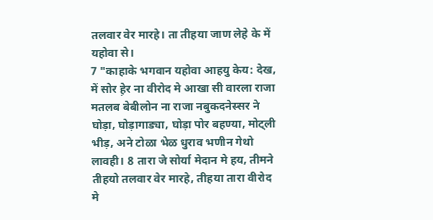तलवार वेर मारहे। ता तीहया जाण लेहे के में यहोवा से।
7 "काहाके भगवान यहोवा आहयु केय: देख, में सोर ह़ेर ना वीरोद मे आखा सी वारला राजा मतलब बेबीलोन ना राजा नबुकदनेस्सर ने घोड़ा, घोड़ागाड्या, घोड़ा पोर बहण्या, मोट्ली भीड़, अने टोळा भेळ धुराव भणीन गेथो लावही। 8 तारा जे सोर्या मेदान मे हय, तीमने तीहयो तलवार वेर मारहे, तीहया तारा वीरोद मे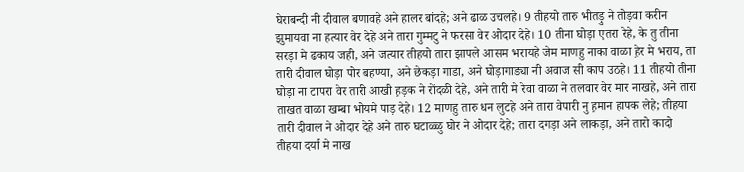घेराबन्दी नी दीवाल बणावहे अने हालर बांदहे; अने ढाळ उचलहे। 9 तीहयो तारु भीतड़ु ने तोड़वा करीन झुमायवा ना हत्यार वेर देहे अने तारा गुम्मटु ने फरसा वेर ओदार देहे। 10 तीना घोड़ा एतरा रेहे, के तु तीना सरड़ा मे ढकाय जही, अने जत्यार तीहयो तारा झापले आसम भरायहे जेम माणहु नाका वाळा ह़ेर मे भराय, ता तारी दीवाल घोड़ा पोर बहण्या, अने छेकड़ा गाडा, अने घोड़ागाड्या नी अवाज सी काप उठहे। 11 तीहयो तीना घोड़ा ना टापरा वेर तारी आखी ह़ड़क ने रोंदळी देहे, अने तारी मे रेवा वाळा ने तलवार वेर मार नाखहे, अने तारा ताखत वाळा खम्बा भोयमे पाड़ देहे। 12 माणहु तारु धन लुटहे अने तारा वेपारी नु ह़मान हापक लेहे; तीहया तारी दीवाल ने ओदार देहे अने तारु घटाळ्ळु घोर ने ओदार देहे; तारा दगड़ा अने लाकड़ा, अने तारो कादो तीहया दर्या मे नाख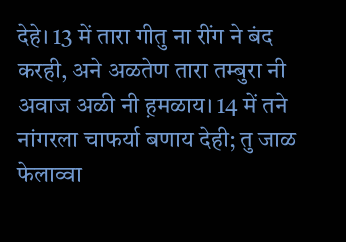देहे। 13 में तारा गीतु ना रींग ने बंद करही, अने अळतेण तारा तम्बुरा नी अवाज अळी नी ह़मळाय। 14 में तने नांगरला चाफर्या बणाय देही; तु जाळ फेलाव्वा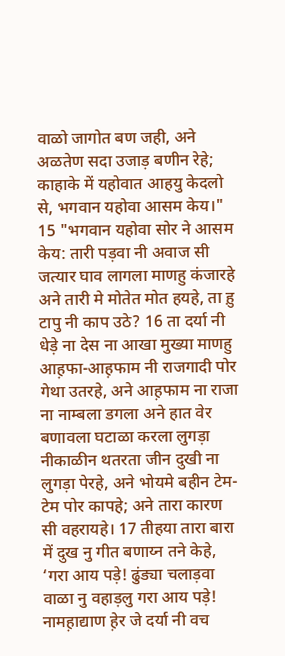वाळो जागोत बण जही, अने अळतेण सदा उजाड़ बणीन रेहे; काहाके में यहोवात आहयु केदलो से, भगवान यहोवा आसम केय।"
15 "भगवान यहोवा सोर ने आसम केय: तारी पड़वा नी अवाज सी जत्यार घाव लागला माणहु कंजारहे अने तारी मे मोतेत मोत हयहे, ता ह़ु टापु नी काप उठे? 16 ता दर्या नी धेड़े ना देस ना आखा मुख्या माणहु आह़फा-आह़फाम नी राजगादी पोर गेथा उतरहे, अने आह़फाम ना राजा ना नाम्बला डगला अने हात वेर बणावला घटाळा करला लुगड़ा नीकाळीन थतरता जीन दुखी ना लुगड़ा पेरहे, अने भोयमे बहीन टेम-टेम पोर कापहे; अने तारा कारण सी वहरायहे। 17 तीहया तारा बारा में दुख नु गीत बणाय्न तने केहे, ‘गरा आय पड़े! ढुंड्या चलाड़वा वाळा नु वहाड़लु गरा आय पड़े! नामह़ाद्याण ह़ेर जे दर्या नी वच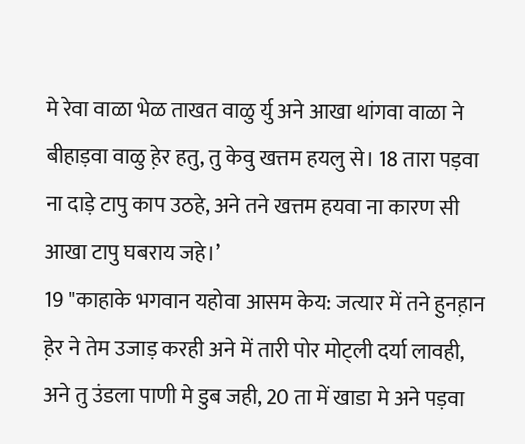मे रेवा वाळा भेळ ताखत वाळु र्यु अने आखा थांगवा वाळा ने बीहाड़वा वाळु ह़ेर हतु, तु केवु खत्तम हयलु से। 18 तारा पड़वा ना दाड़े टापु काप उठहे, अने तने खत्तम हयवा ना कारण सी आखा टापु घबराय जहे।’
19 "काहाके भगवान यहोवा आसम केय: जत्यार में तने ह़ुनह़ान ह़ेर ने तेम उजाड़ करही अने में तारी पोर मोट्ली दर्या लावही, अने तु उंडला पाणी मे डुब जही, 20 ता में खाडा मे अने पड़वा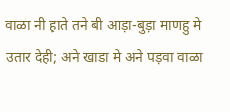वाळा नी ह़ाते तने बी आड़ा-बुड़ा माणहु मे उतार देही; अने खाडा मे अने पड़वा वाळा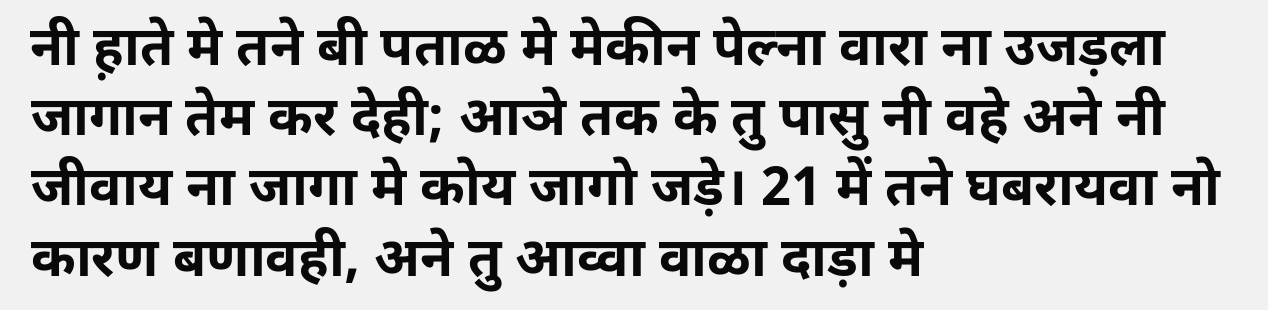नी ह़ाते मे तने बी पताळ मे मेकीन पेल्ना वारा ना उजड़ला जागान तेम कर देही; आञे तक के तु पासु नी वहे अने नी जीवाय ना जागा मे कोय जागो जड़े। 21 में तने घबरायवा नो कारण बणावही, अने तु आव्वा वाळा दाड़ा मे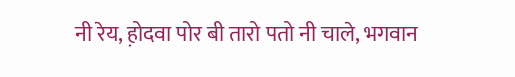नी रेय, ह़ोदवा पोर बी तारो पतो नी चाले, भगवान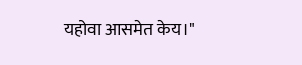यहोवा आसमेत केय।"